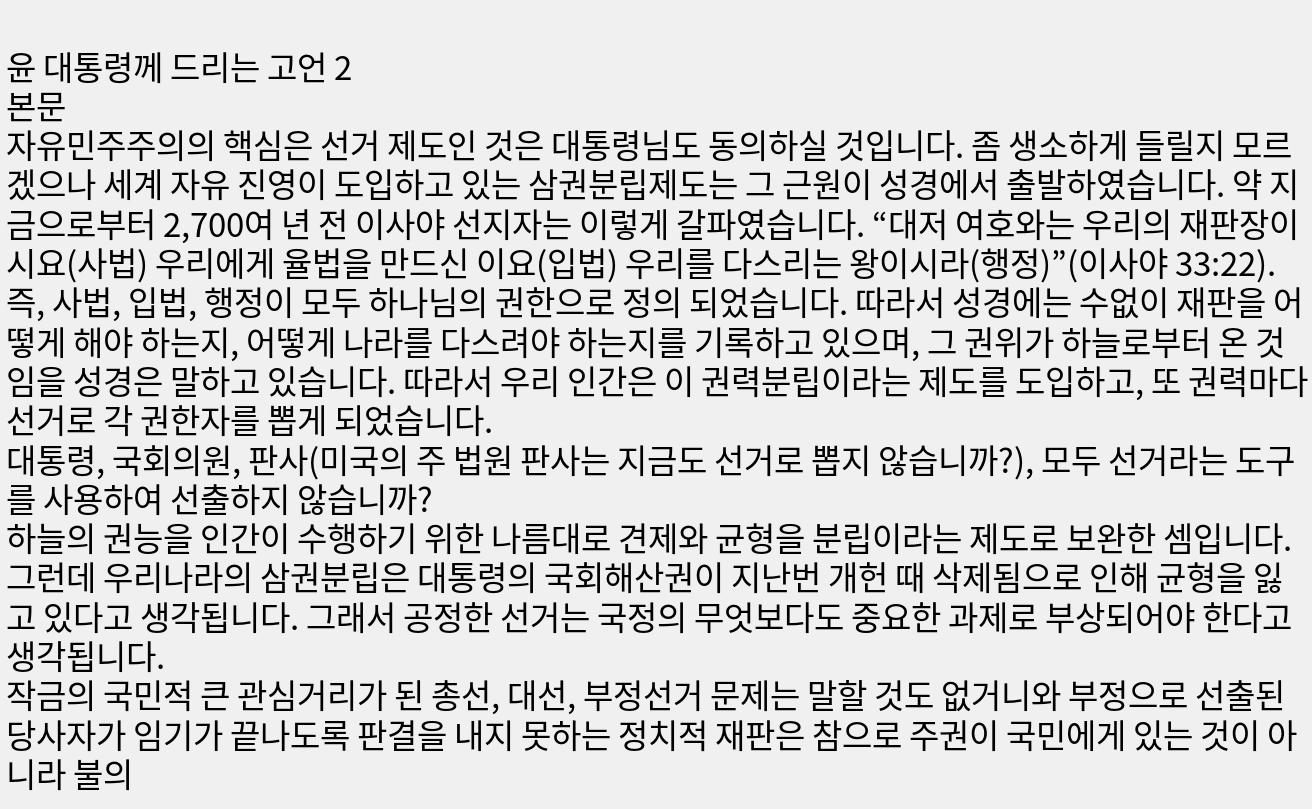윤 대통령께 드리는 고언 2
본문
자유민주주의의 핵심은 선거 제도인 것은 대통령님도 동의하실 것입니다. 좀 생소하게 들릴지 모르겠으나 세계 자유 진영이 도입하고 있는 삼권분립제도는 그 근원이 성경에서 출발하였습니다. 약 지금으로부터 2,700여 년 전 이사야 선지자는 이렇게 갈파였습니다. “대저 여호와는 우리의 재판장이시요(사법) 우리에게 율법을 만드신 이요(입법) 우리를 다스리는 왕이시라(행정)”(이사야 33:22).
즉, 사법, 입법, 행정이 모두 하나님의 권한으로 정의 되었습니다. 따라서 성경에는 수없이 재판을 어떻게 해야 하는지, 어떻게 나라를 다스려야 하는지를 기록하고 있으며, 그 권위가 하늘로부터 온 것임을 성경은 말하고 있습니다. 따라서 우리 인간은 이 권력분립이라는 제도를 도입하고, 또 권력마다 선거로 각 권한자를 뽑게 되었습니다.
대통령, 국회의원, 판사(미국의 주 법원 판사는 지금도 선거로 뽑지 않습니까?), 모두 선거라는 도구를 사용하여 선출하지 않습니까?
하늘의 권능을 인간이 수행하기 위한 나름대로 견제와 균형을 분립이라는 제도로 보완한 셈입니다. 그런데 우리나라의 삼권분립은 대통령의 국회해산권이 지난번 개헌 때 삭제됨으로 인해 균형을 잃고 있다고 생각됩니다. 그래서 공정한 선거는 국정의 무엇보다도 중요한 과제로 부상되어야 한다고 생각됩니다.
작금의 국민적 큰 관심거리가 된 총선, 대선, 부정선거 문제는 말할 것도 없거니와 부정으로 선출된 당사자가 임기가 끝나도록 판결을 내지 못하는 정치적 재판은 참으로 주권이 국민에게 있는 것이 아니라 불의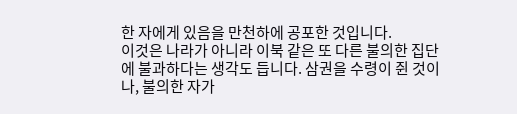한 자에게 있음을 만천하에 공포한 것입니다.
이것은 나라가 아니라 이북 같은 또 다른 불의한 집단에 불과하다는 생각도 듭니다. 삼권을 수령이 쥔 것이나, 불의한 자가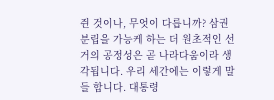쥔 것이나, 무엇이 다릅니까? 삼권분립을 가능케 하는 더 원초적인 선거의 공정성은 곧 나라다움이라 생각됩니다. 우리 세간에는 이렇게 말들 합니다. 대통령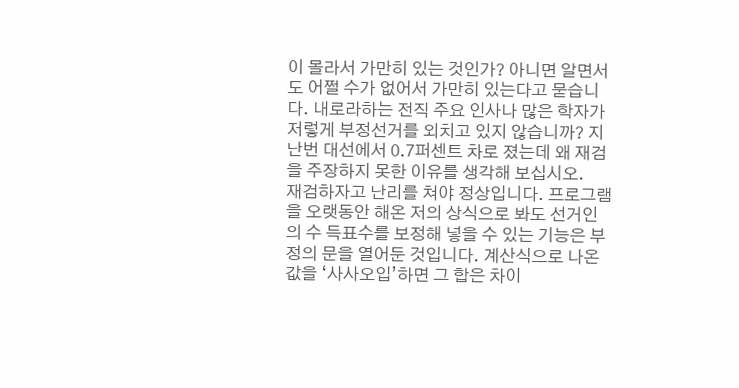이 몰라서 가만히 있는 것인가? 아니면 알면서도 어쩔 수가 없어서 가만히 있는다고 묻습니다. 내로라하는 전직 주요 인사나 많은 학자가 저렇게 부정선거를 외치고 있지 않습니까? 지난번 대선에서 0.7퍼센트 차로 졌는데 왜 재검을 주장하지 못한 이유를 생각해 보십시오.
재검하자고 난리를 쳐야 정상입니다. 프로그램을 오랫동안 해온 저의 상식으로 봐도 선거인의 수 득표수를 보정해 넣을 수 있는 기능은 부정의 문을 열어둔 것입니다. 계산식으로 나온 값을 ‘사사오입’하면 그 합은 차이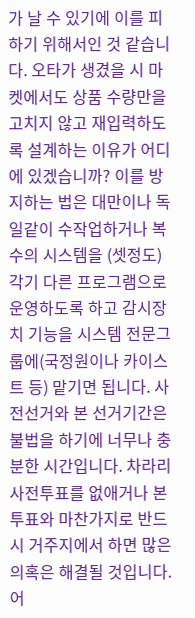가 날 수 있기에 이를 피하기 위해서인 것 같습니다. 오타가 생겼을 시 마켓에서도 상품 수량만을 고치지 않고 재입력하도록 설계하는 이유가 어디에 있겠습니까? 이를 방지하는 법은 대만이나 독일같이 수작업하거나 복수의 시스템을 (셋정도) 각기 다른 프로그램으로 운영하도록 하고 감시장치 기능을 시스템 전문그룹에(국정원이나 카이스트 등) 맡기면 됩니다. 사전선거와 본 선거기간은 불법을 하기에 너무나 충분한 시간입니다. 차라리 사전투표를 없애거나 본투표와 마찬가지로 반드시 거주지에서 하면 많은 의혹은 해결될 것입니다.
어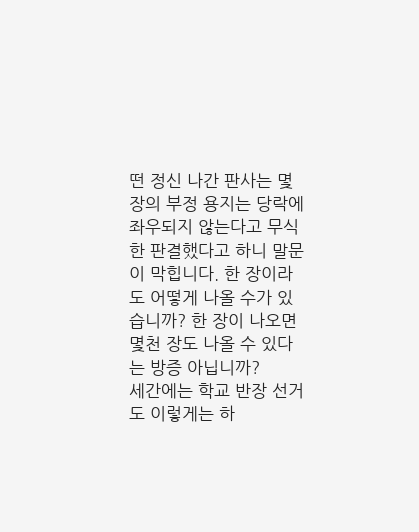떤 정신 나간 판사는 몇 장의 부정 용지는 당락에 좌우되지 않는다고 무식한 판결했다고 하니 말문이 막힙니다. 한 장이라도 어떻게 나올 수가 있습니까? 한 장이 나오면 몇천 장도 나올 수 있다는 방증 아닙니까?
세간에는 학교 반장 선거도 이렇게는 하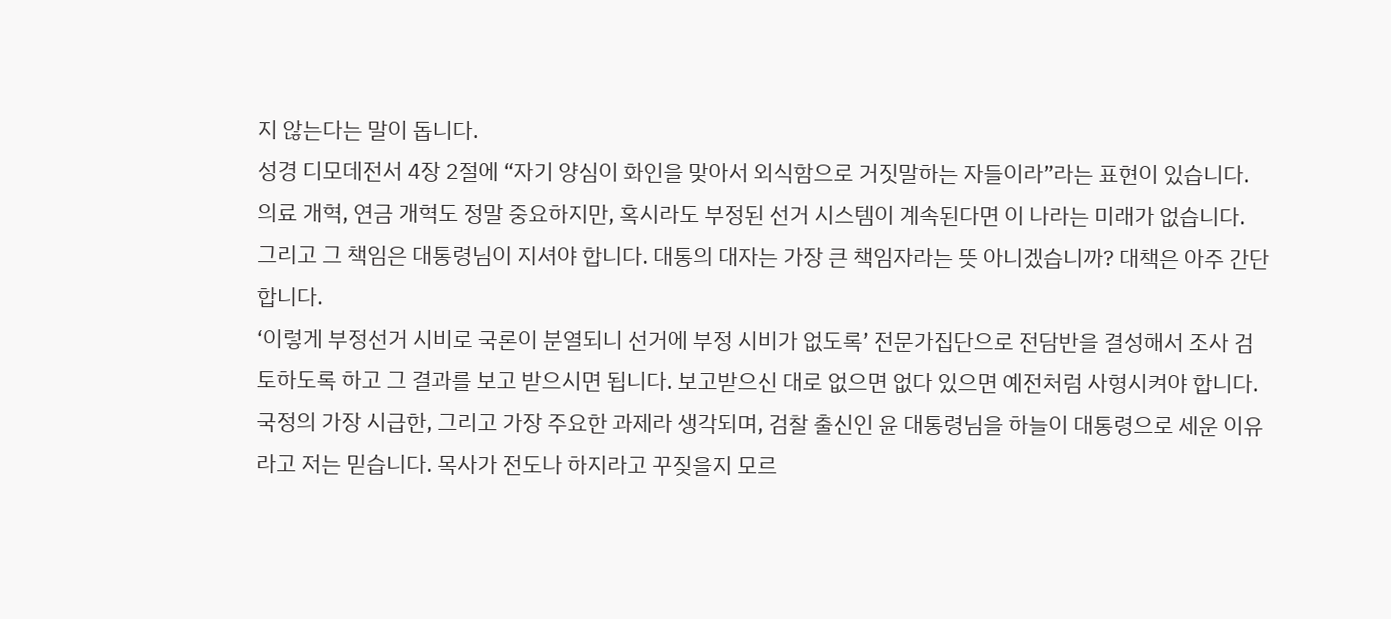지 않는다는 말이 돕니다.
성경 디모데전서 4장 2절에 “자기 양심이 화인을 맞아서 외식함으로 거짓말하는 자들이라”라는 표현이 있습니다. 의료 개혁, 연금 개혁도 정말 중요하지만, 혹시라도 부정된 선거 시스템이 계속된다면 이 나라는 미래가 없습니다.
그리고 그 책임은 대통령님이 지셔야 합니다. 대통의 대자는 가장 큰 책임자라는 뜻 아니겠습니까? 대책은 아주 간단합니다.
‘이렇게 부정선거 시비로 국론이 분열되니 선거에 부정 시비가 없도록’ 전문가집단으로 전담반을 결성해서 조사 검토하도록 하고 그 결과를 보고 받으시면 됩니다. 보고받으신 대로 없으면 없다 있으면 예전처럼 사형시켜야 합니다. 국정의 가장 시급한, 그리고 가장 주요한 과제라 생각되며, 검찰 출신인 윤 대통령님을 하늘이 대통령으로 세운 이유라고 저는 믿습니다. 목사가 전도나 하지라고 꾸짖을지 모르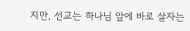지만, 선교는 하나님 앞에 바로 살자는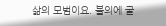삶의 모범이요. 불의에 굴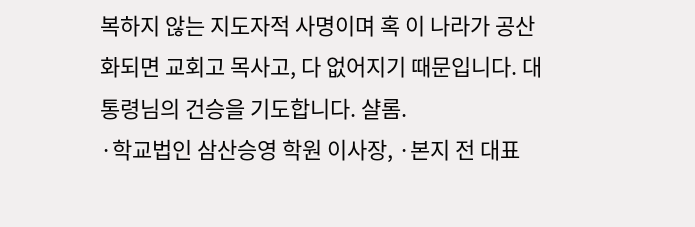복하지 않는 지도자적 사명이며 혹 이 나라가 공산화되면 교회고 목사고, 다 없어지기 때문입니다. 대통령님의 건승을 기도합니다. 샬롬.
·학교법인 삼산승영 학원 이사장, ·본지 전 대표